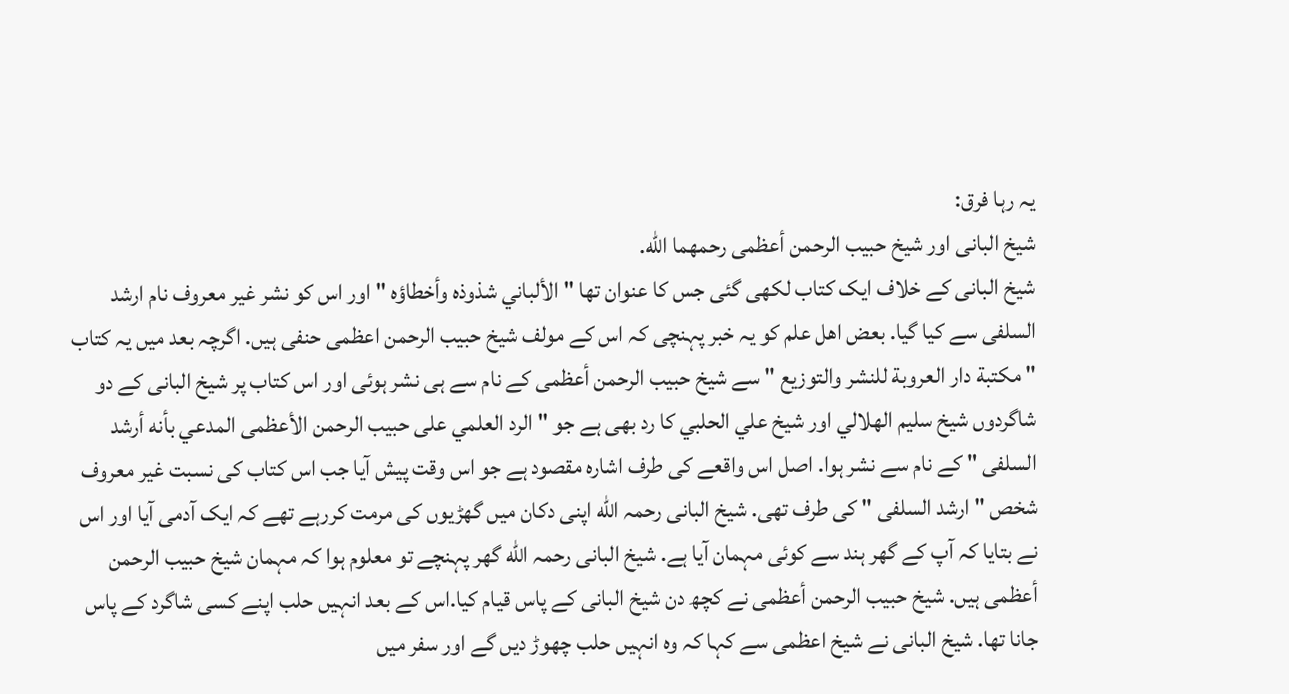یہ رہا فرق:
شيخ البانی اور شيخ حبيب الرحمن أعظمى رحمهما الله.
شيخ البانی كے خلاف ايک كتاب لكھى گئى جس كا عنوان تھا " الألباني شذوذه وأخطاؤه " اور اس كو نشر غير معروف نام ارشد السلفى سے كيا گيا. بعض اهل علم كو يہ خبر پہنچى كہ اس كے مولف شيخ حبيب الرحمن اعظمى حنفى ہيں. اگرچہ بعد ميں يہ كتاب " مكتبة دار العروبة للنشر والتوزيع " سے شيخ حبيب الرحمن أعظمى كے نام سے ہى نشر ہوئى اور اس كتاب پر شيخ البانی كے دو شاگردوں شيخ سليم الهلالي اور شيخ علي الحلبي كا رد بھى ہے جو " الرد العلمي على حبيب الرحمن الأعظمى المدعي بأنه أرشد السلفى " كے نام سے نشر ہوا. اصل اس واقعے كى طرف اشاره مقصود ہے جو اس وقت پيش آيا جب اس كتاب كى نسبت غير معروف شخص " ارشد السلفى " كى طرف تھى. شيخ البانى رحمہ الله اپنى دكان ميں گھڑيوں كى مرمت كررہے تھے كہ ايک آدمى آيا اور اس نے بتايا كہ آپ كے گھر ہند سے كوئى مہمان آيا ہے. شيخ البانى رحمہ الله گھر پہنچے تو معلوم ہوا كہ مہمان شيخ حبيب الرحمن أعظمى ہيں. شيخ حبيب الرحمن أعظمى نے کچھ دن شيخ البانى كے پاس قيام كيا.اس كے بعد انہيں حلب اپنے كسى شاگرد كے پاس جانا تھا. شيخ البانى نے شيخ اعظمى سے کہا كہ وه انہيں حلب چھوڑ ديں گے اور سفر ميں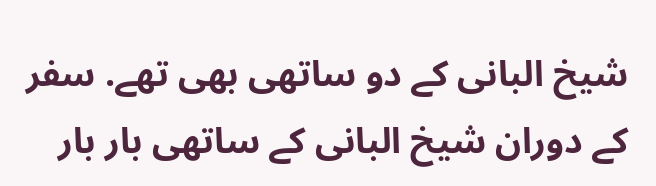شيخ البانى كے دو ساتھى بهى تھے. سفر كے دوران شيخ البانى كے ساتھى بار بار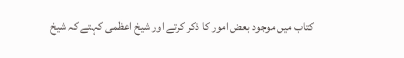كتاب ميں موجود بعض امور كا ذكر كرتے اور شيخ اعظمى كہتے كہ شيخ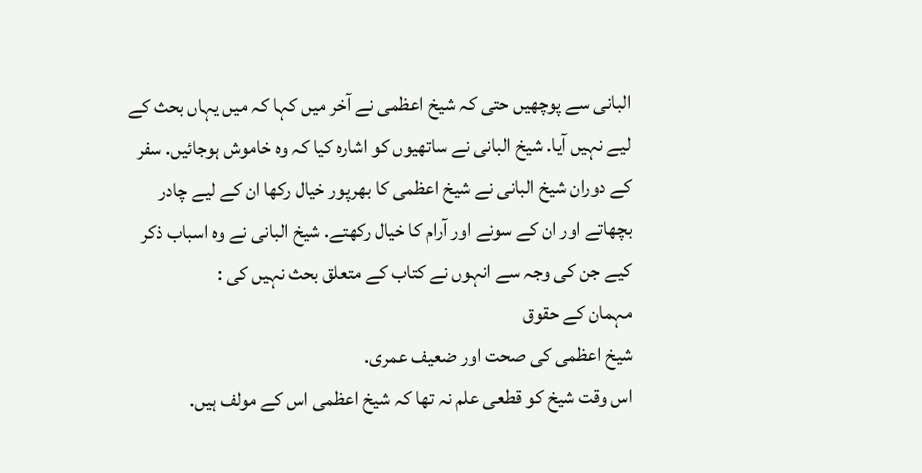البانى سے پوچھيں حتى كہ شيخ اعظمى نے آخر ميں كہا كہ ميں يہاں بحث كے ليے نہيں آيا. شيخ البانى نے ساتھيوں كو اشاره كيا كہ وه خاموش ہوجائيں. سفر كے دوران شيخ البانى نے شيخ اعظمى كا بھرپور خيال ركھا ان كے ليے چادر بچھاتے اور ان كے سونے اور آرام كا خيال ركهتے. شيخ البانى نے وه اسباب ذكر كيے جن كى وجہ سے انہوں نے كتاب كے متعلق بحث نہيں كى :
مہمان كے حقوق
شيخ اعظمى كى صحت اور ضعيف عمرى.
اس وقت شيخ كو قطعى علم نہ تھا كہ شيخ اعظمى اس كے مولف ہيں.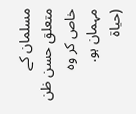مسلمان كے متعلق حسن ظن خاص كر وه مہمان ہو.
(حياة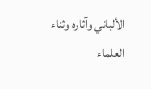الألباني وآثاره وثناء العلماء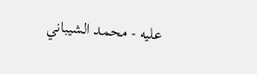عليه - محمد الشيباني